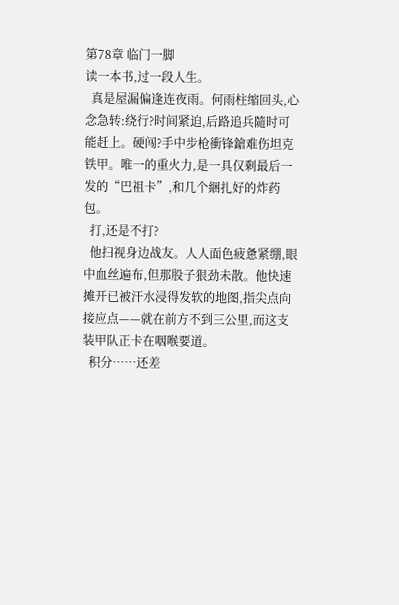第78章 临门一脚
读一本书,过一段人生。
  真是屋漏偏逢连夜雨。何雨柱缩回头,心念急转:绕行?时间紧迫,后路追兵隨时可能赶上。硬闯?手中步枪衝锋鎗难伤坦克铁甲。唯一的重火力,是一具仅剩最后一发的“巴祖卡”,和几个綑扎好的炸药包。
  打,还是不打?
  他扫视身边战友。人人面色疲惫紧绷,眼中血丝遍布,但那股子狠劲未散。他快速摊开已被汗水浸得发软的地图,指尖点向接应点——就在前方不到三公里,而这支装甲队正卡在咽喉要道。
  积分……还差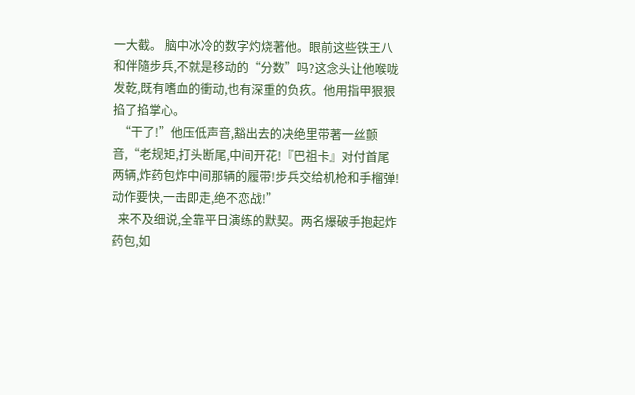一大截。 脑中冰冷的数字灼烧著他。眼前这些铁王八和伴隨步兵,不就是移动的“分数”吗?这念头让他喉咙发乾,既有嗜血的衝动,也有深重的负疚。他用指甲狠狠掐了掐掌心。
  “干了!”他压低声音,豁出去的决绝里带著一丝颤音,“老规矩,打头断尾,中间开花!『巴祖卡』对付首尾两辆,炸药包炸中间那辆的履带!步兵交给机枪和手榴弹!动作要快,一击即走,绝不恋战!”
  来不及细说,全靠平日演练的默契。两名爆破手抱起炸药包,如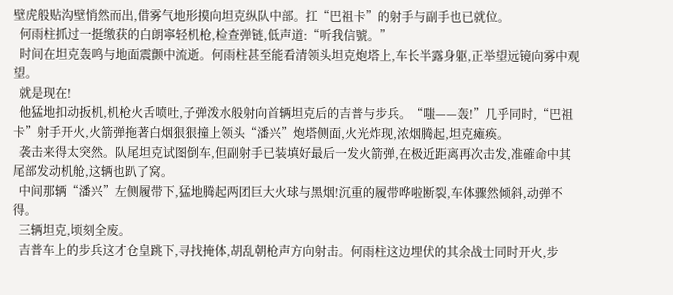壁虎般贴沟壁悄然而出,借雾气地形摸向坦克纵队中部。扛“巴祖卡”的射手与副手也已就位。
  何雨柱抓过一挺缴获的白朗寧轻机枪,检查弹链,低声道:“听我信號。”
  时间在坦克轰鸣与地面震颤中流逝。何雨柱甚至能看清领头坦克炮塔上,车长半露身躯,正举望远镜向雾中观望。
  就是现在!
  他猛地扣动扳机,机枪火舌喷吐,子弹泼水般射向首辆坦克后的吉普与步兵。“嗤——轰!”几乎同时,“巴祖卡”射手开火,火箭弹拖著白烟狠狠撞上领头“潘兴”炮塔侧面,火光炸现,浓烟腾起,坦克瘫痪。
  袭击来得太突然。队尾坦克试图倒车,但副射手已装填好最后一发火箭弹,在极近距离再次击发,准確命中其尾部发动机舱,这辆也趴了窝。
  中间那辆“潘兴”左侧履带下,猛地腾起两团巨大火球与黑烟!沉重的履带哗啦断裂,车体骤然倾斜,动弹不得。
  三辆坦克,顷刻全废。
  吉普车上的步兵这才仓皇跳下,寻找掩体,胡乱朝枪声方向射击。何雨柱这边埋伏的其余战士同时开火,步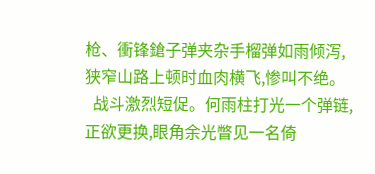枪、衝锋鎗子弹夹杂手榴弹如雨倾泻,狭窄山路上顿时血肉横飞,惨叫不绝。
  战斗激烈短促。何雨柱打光一个弹链,正欲更换,眼角余光瞥见一名倚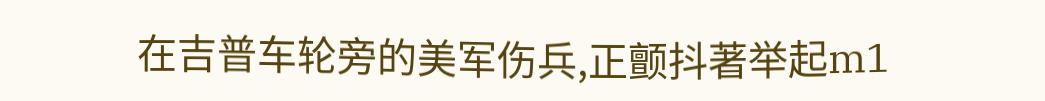在吉普车轮旁的美军伤兵,正颤抖著举起m1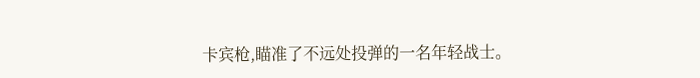卡宾枪,瞄准了不远处投弹的一名年轻战士。